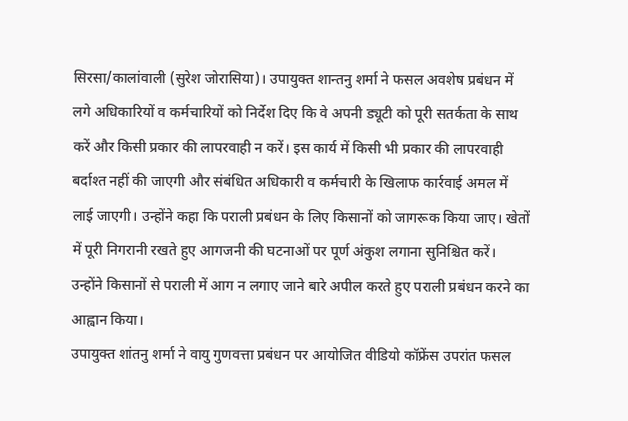सिरसा/कालांवाली (सुरेश जोरासिया)। उपायुक्त शान्तनु शर्मा ने फसल अवशेष प्रबंधन में लगे अधिकारियों व कर्मचारियों को निर्देश दिए कि वे अपनी ड्यूटी को पूरी सतर्कता के साथ करें और किसी प्रकार की लापरवाही न करें। इस कार्य में किसी भी प्रकार की लापरवाही बर्दाश्त नहीं की जाएगी और संबंधित अधिकारी व कर्मचारी के खिलाफ कार्रवाई अमल में लाई जाएगी। उन्होंने कहा कि पराली प्रबंधन के लिए किसानों को जागरूक किया जाए। खेतों में पूरी निगरानी रखते हुए आगजनी की घटनाओं पर पूर्ण अंकुश लगाना सुनिश्चित करें। उन्होंने किसानों से पराली में आग न लगाए जाने बारे अपील करते हुए पराली प्रबंधन करने का आह्वान किया।
उपायुक्त शांतनु शर्मा ने वायु गुणवत्ता प्रबंधन पर आयोजित वीडियो कॉफ्रेंस उपरांत फसल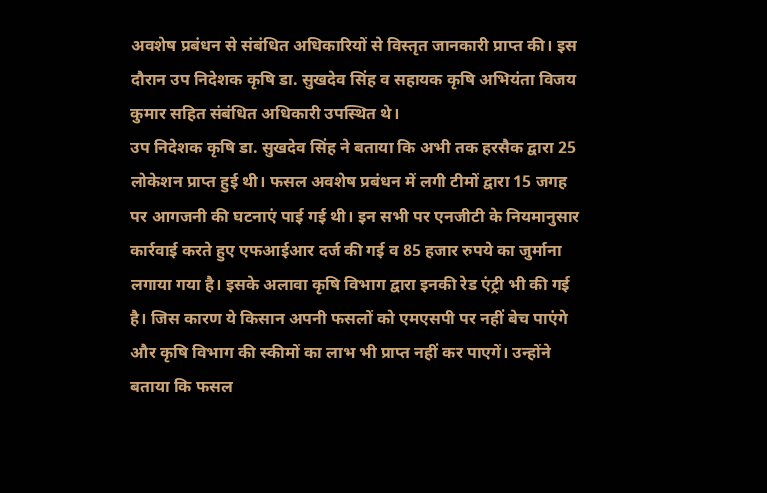अवशेष प्रबंधन से संबंधित अधिकारियों से विस्तृत जानकारी प्राप्त की। इस दौरान उप निदेशक कृषि डा. सुखदेव सिंह व सहायक कृषि अभियंता विजय कुमार सहित संबंधित अधिकारी उपस्थित थे।
उप निदेशक कृषि डा. सुखदेव सिंह ने बताया कि अभी तक हरसैक द्वारा 25 लोकेशन प्राप्त हुई थी। फसल अवशेष प्रबंधन में लगी टीमों द्वारा 15 जगह पर आगजनी की घटनाएं पाई गई थी। इन सभी पर एनजीटी के नियमानुसार कार्रवाई करते हुए एफआईआर दर्ज की गई व 85 हजार रुपये का जुर्माना लगाया गया है। इसके अलावा कृषि विभाग द्वारा इनकी रेड एंट्री भी की गई है। जिस कारण ये किसान अपनी फसलों को एमएसपी पर नहीं बेच पाएंगे और कृषि विभाग की स्कीमों का लाभ भी प्राप्त नहीं कर पाएगें। उन्होंने बताया कि फसल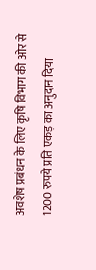अवशेष प्रबंधन के लिए कृषि विभाग की ओर से 1200 रुपये प्रति एकड़ का अनुदान दिया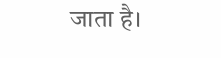जाता है।